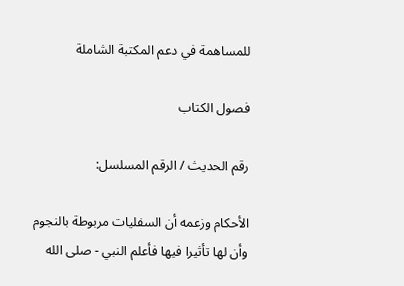للمساهمة في دعم المكتبة الشاملة

فصول الكتاب

رقم الحديث / الرقم المسلسل:

الأحكام وزعمه أن السفليات مربوطة بالنجوم وأن لها تأثيرا فيها فأعلم النبي - صلى الله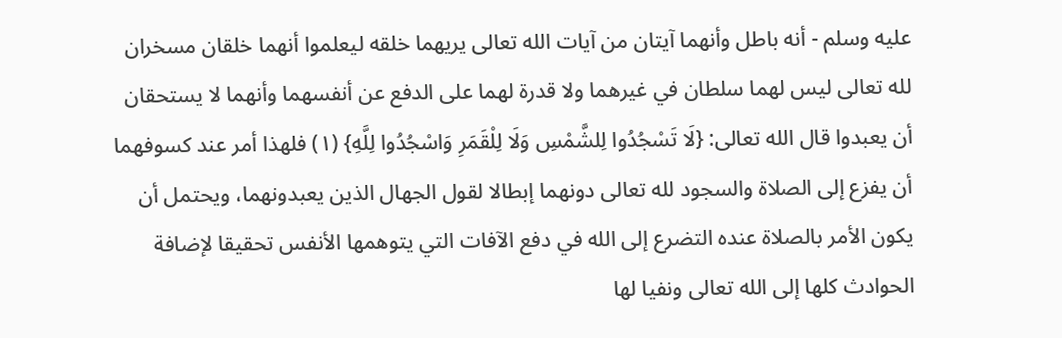عليه وسلم - أنه باطل وأنهما آيتان من آيات الله تعالى يريهما خلقه ليعلموا أنهما خلقان مسخران لله تعالى ليس لهما سلطان في غيرهما ولا قدرة لهما على الدفع عن أنفسهما وأنهما لا يستحقان أن يعبدوا قال الله تعالى: {لَا تَسْجُدُوا لِلشَّمْسِ وَلَا لِلْقَمَرِ وَاسْجُدُوا لِلَّهِ} (١) فلهذا أمر عند كسوفهما أن يفزع إلى الصلاة والسجود لله تعالى دونهما إبطالا لقول الجهال الذين يعبدونهما، ويحتمل أن يكون الأمر بالصلاة عنده التضرع إلى الله في دفع الآفات التي يتوهمها الأنفس تحقيقا لإضافة الحوادث كلها إلى الله تعالى ونفيا لها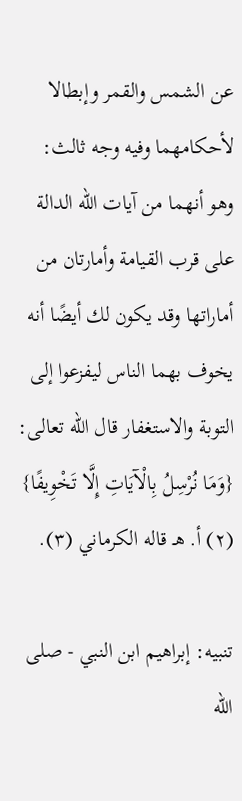عن الشمس والقمر وإبطالا لأحكامهما وفيه وجه ثالث: وهو أنهما من آيات الله الدالة على قرب القيامة وأمارتان من أماراتها وقد يكون لك أيضًا أنه يخوف بهما الناس ليفزعوا إلى التوبة والاستغفار قال الله تعالى: {وَمَا نُرْسِلُ بِالْآيَاتِ إِلَّا تَخْوِيفًا} (٢) أ. هـ قاله الكرماني (٣).

تنبيه: إبراهيم ابن النبي - صلى الله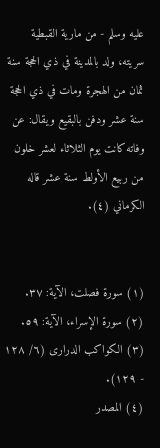عليه وسلم - من مارية القبطية سريته، ولد بالمدينة في ذي الحجة سنة ثمان من الهجرة ومات في ذي الحجة سنة عشر ودفن بالبقيع ويقال: عن وفاته كانت يوم الثلاثاء لعشر خلون من ربيع الأولط سنة عشر قاله الكرماني (٤).


(١) سورة فصلت، الآية: ٣٧.
(٢) سورة الإسراء، الآية: ٥٩.
(٣) الكواكب الدرارى (٦/ ١٢٨ - ١٢٩).
(٤) المصدر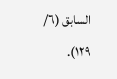السابق (٦/ ١٢٩).